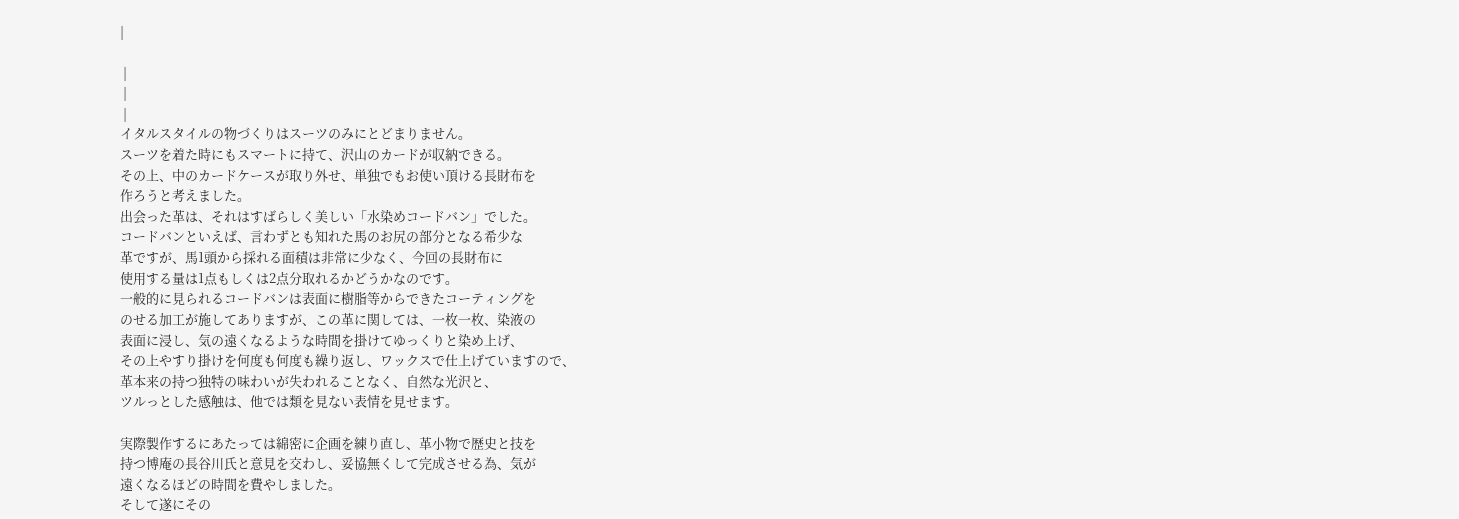|

 |
 |
 |
イタルスタイルの物づくりはスーツのみにとどまりません。
スーツを着た時にもスマートに持て、沢山のカードが収納できる。
その上、中のカードケースが取り外せ、単独でもお使い頂ける長財布を
作ろうと考えました。
出会った革は、それはすばらしく美しい「水染めコードバン」でした。
コードバンといえば、言わずとも知れた馬のお尻の部分となる希少な
革ですが、馬1頭から採れる面積は非常に少なく、今回の長財布に
使用する量は1点もしくは2点分取れるかどうかなのです。
一般的に見られるコードバンは表面に樹脂等からできたコーティングを
のせる加工が施してありますが、この革に関しては、一枚一枚、染液の
表面に浸し、気の遠くなるような時間を掛けてゆっくりと染め上げ、
その上やすり掛けを何度も何度も繰り返し、ワックスで仕上げていますので、
革本来の持つ独特の味わいが失われることなく、自然な光沢と、
ツルっとした感触は、他では類を見ない表情を見せます。

実際製作するにあたっては綿密に企画を練り直し、革小物で歴史と技を
持つ博庵の長谷川氏と意見を交わし、妥協無くして完成させる為、気が
遠くなるほどの時間を費やしました。
そして遂にその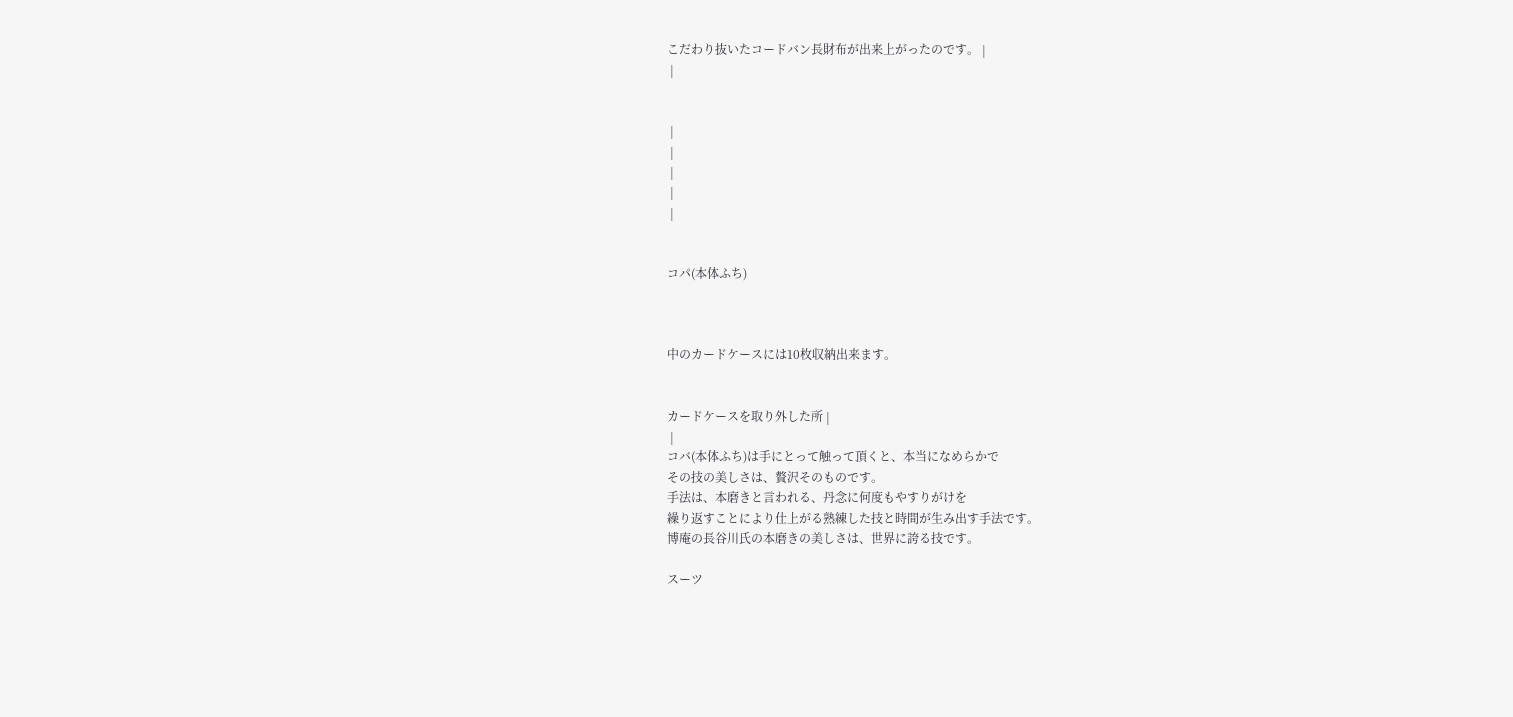こだわり抜いたコードバン長財布が出来上がったのです。 |
 |


 |
 |
 |
 |
 |


コパ(本体ふち)



中のカードケースには10枚収納出来ます。


カードケースを取り外した所 |
 |
コバ(本体ふち)は手にとって触って頂くと、本当になめらかで
その技の美しさは、贅沢そのものです。
手法は、本磨きと言われる、丹念に何度もやすりがけを
繰り返すことにより仕上がる熟練した技と時間が生み出す手法です。
博庵の長谷川氏の本磨きの美しさは、世界に誇る技です。

スーツ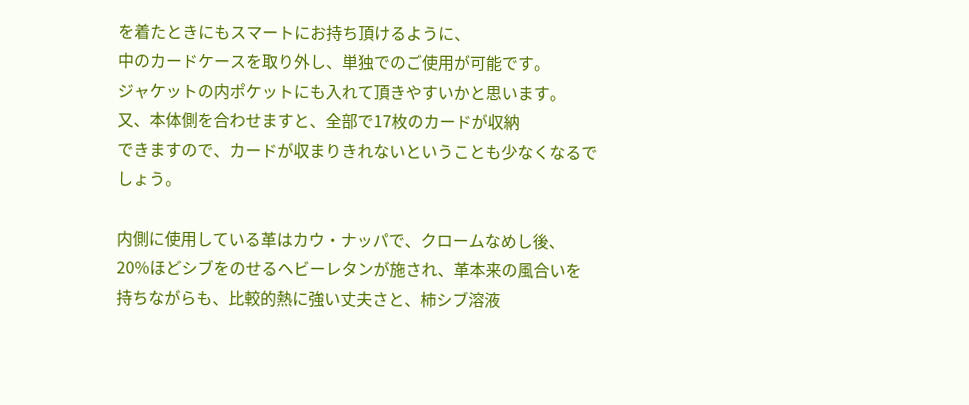を着たときにもスマートにお持ち頂けるように、
中のカードケースを取り外し、単独でのご使用が可能です。
ジャケットの内ポケットにも入れて頂きやすいかと思います。
又、本体側を合わせますと、全部で17枚のカードが収納
できますので、カードが収まりきれないということも少なくなるでしょう。

内側に使用している革はカウ・ナッパで、クロームなめし後、
20%ほどシブをのせるヘビーレタンが施され、革本来の風合いを
持ちながらも、比較的熱に強い丈夫さと、柿シブ溶液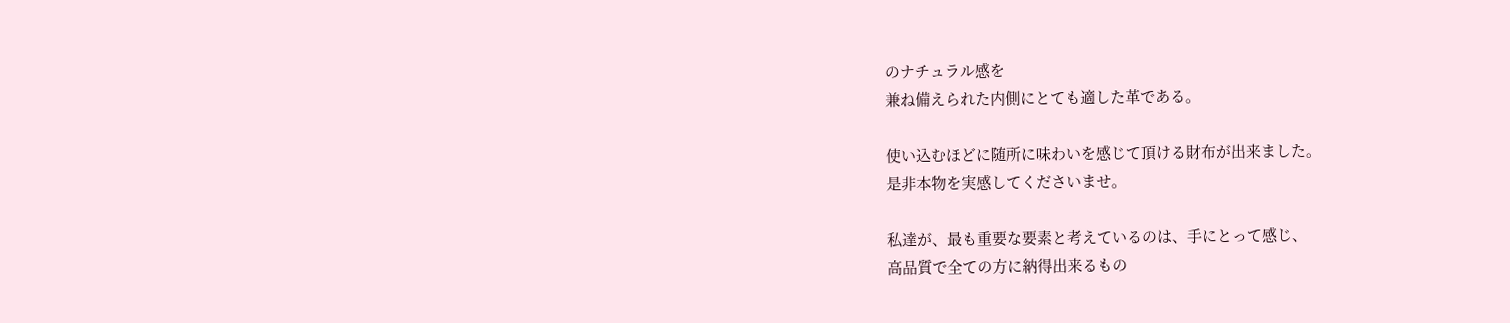のナチュラル感を
兼ね備えられた内側にとても適した革である。

使い込むほどに随所に味わいを感じて頂ける財布が出来ました。
是非本物を実感してくださいませ。

私達が、最も重要な要素と考えているのは、手にとって感じ、
高品質で全ての方に納得出来るもの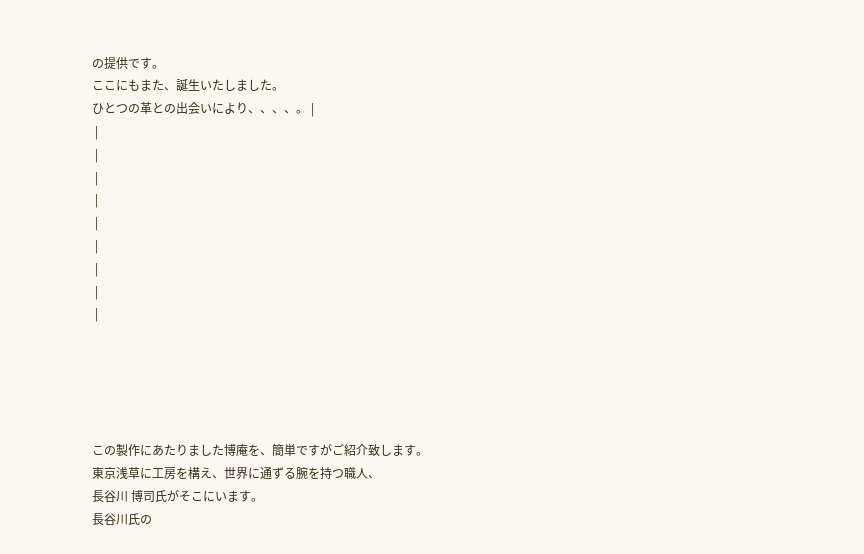の提供です。
ここにもまた、誕生いたしました。
ひとつの革との出会いにより、、、、。 |
 |
 |
 |
 |
 |
 |
 |
 |
 |





この製作にあたりました博庵を、簡単ですがご紹介致します。
東京浅草に工房を構え、世界に通ずる腕を持つ職人、
長谷川 博司氏がそこにいます。
長谷川氏の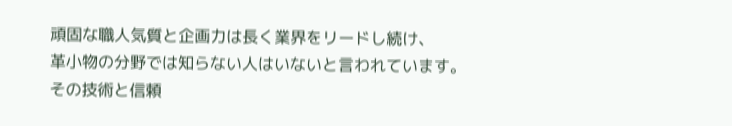頑固な職人気質と企画力は長く業界をリードし続け、
革小物の分野では知らない人はいないと言われています。
その技術と信頼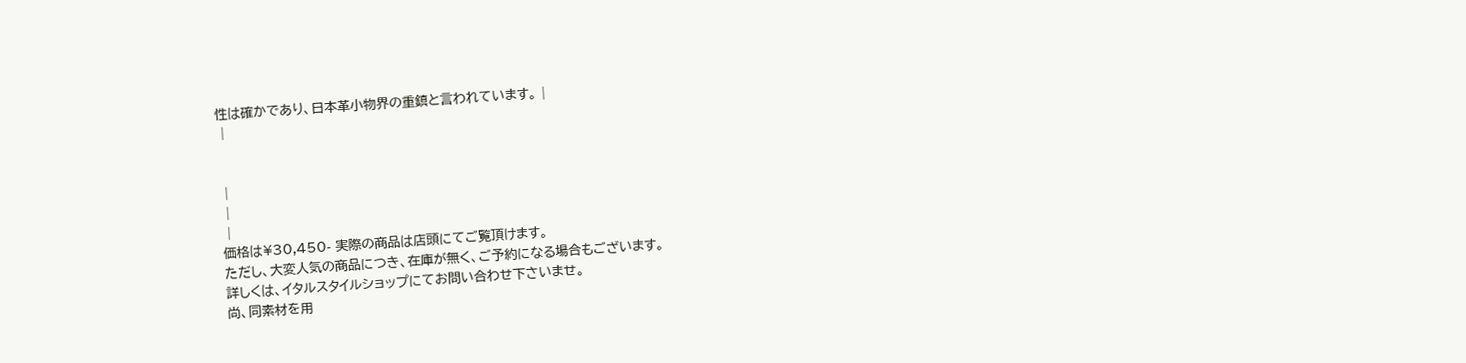性は確かであり、日本革小物界の重鎮と言われています。 |
 |


 |
 |
 |
価格は¥30,450- 実際の商品は店頭にてご覧頂けます。
ただし、大変人気の商品につき、在庫が無く、ご予約になる場合もございます。
詳しくは、イタルスタイルショップにてお問い合わせ下さいませ。
尚、同素材を用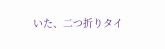いた、二つ折りタイ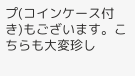プ(コインケース付き)もございます。こちらも大変珍し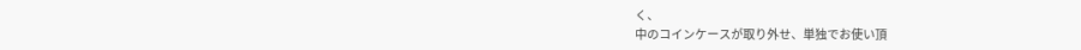く、
中のコインケースが取り外せ、単独でお使い頂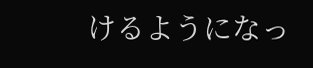けるようになっ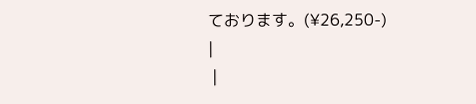ております。(¥26,250-)
|
 |